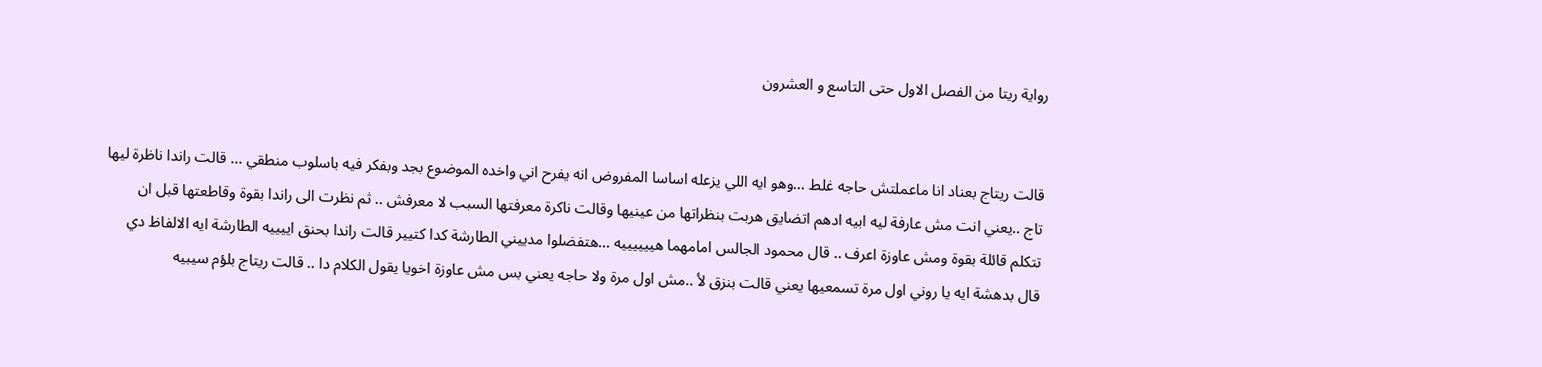رواية ريتا من الفصل الاول حتى التاسع و العشرون


قالت ريتاج بعناد انا ماعملتش حاجه غلط ...وهو ايه اللي يزعله اساسا المفروض انه يفرح اني واخده الموضوع بجد وبفكر فيه باسلوب منطقي ... قالت راندا ناظرة ليها تاج ..يعني انت مش عارفة ليه ابيه ادهم اتضايق هربت بنظراتها من عينيها وقالت ناكرة معرفتها السبب لا معرفش .. ثم نظرت الى راندا بقوة وقاطعتها قبل ان تتكلم قائلة بقوة ومش عاوزة اعرف .. قال محمود الجالس امامهما هييييييه ...هتفضلوا مدييني الطارشة كدا كتيير قالت راندا بحنق اييييه الطارشة ايه الالفاظ دي قال بدهشة ايه يا روني اول مرة تسمعيها يعني قالت بنزق لأ ..مش اول مرة ولا حاجه يعني بس مش عاوزة اخويا يقول الكلام دا .. قالت ريتاج بلؤم سيبيه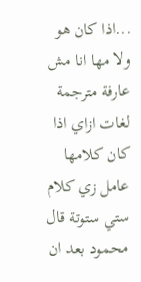...اذا كان هو ولا مها انا مش عارفة مترجمة لغات ازاي اذا كان كلامها عامل زي كلام ستي ستوتة قال محمود بعد ان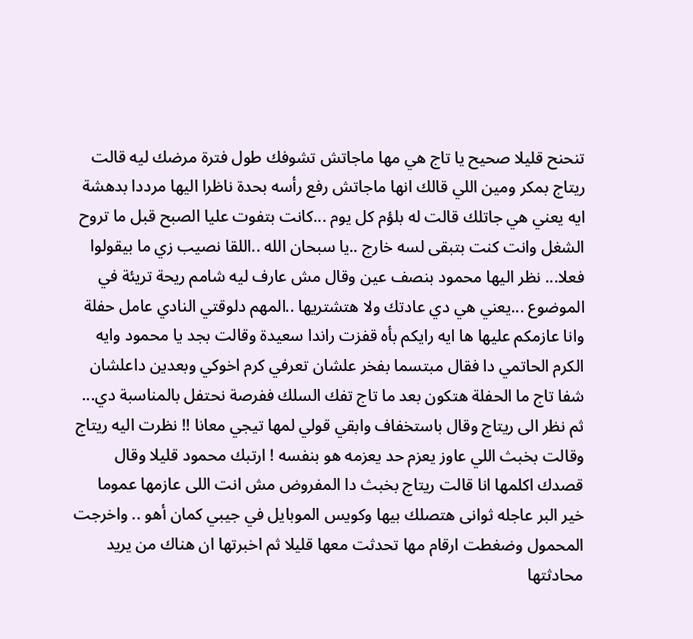تنحنح قليلا صحيح يا تاج هي مها ماجاتش تشوفك طول فترة مرضك ليه قالت ريتاج بمكر ومين اللي قالك انها ماجاتش رفع رأسه بحدة ناظرا اليها مرددا بدهشة ايه يعني هي جاتلك قالت له بلؤم كل يوم ...كانت بتفوت عليا الصبح قبل ما تروح الشغل وانت كنت بتبقى لسه خارج ..يا سبحان الله ..اللقا نصيب زي ما بيقولوا فعلا... نظر اليها محمود بنصف عين وقال مش عارف ليه شامم ريحة تريئة في الموضوع ...يعني هي دي عادتك ولا هتشتريها ..المهم دلوقتي النادي عامل حفلة وانا عازمكم عليها ها ايه رايكم بأه قفزت راندا سعيدة وقالت بجد يا محمود وايه الكرم الحاتمي دا فقال مبتسما بفخر علشان تعرفي كرم اخوكي وبعدين داعلشان شفا تاج ما الحفلة هتكون بعد ما تاج تفك السلك ففرصة نحتفل بالمناسبة دي... ثم نظر الى ريتاج وقال باستخفاف وابقي قولي لمها تيجي معانا !! نظرت اليه ريتاج وقالت بخبث اللي عاوز يعزم حد يعزمه هو بنفسه ! ارتبك محمود قليلا وقال قصدك اكلمها انا قالت ريتاج بخبث دا المفروض مش انت اللى عازمها عموما خير البر عاجله ثوانى هتصلك بيها وكويس الموبايل في جيبي كمان أهو .. واخرجت المحمول وضغطت ارقام مها تحدثت معها قليلا ثم اخبرتها ان هناك من يريد محادثتها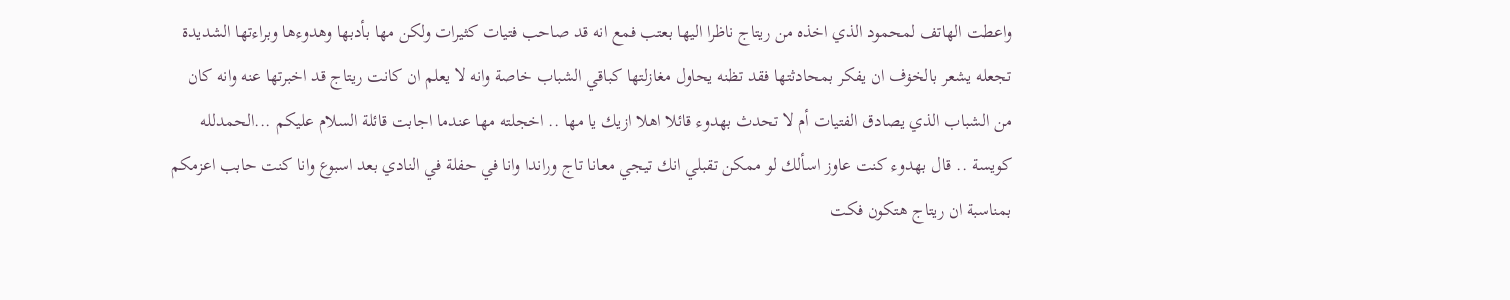واعطت الهاتف لمحمود الذي اخذه من ريتاج ناظرا اليها بعتب فمع انه قد صاحب فتيات كثيرات ولكن مها بأدبها وهدوءها وبراءتها الشديدة تجعله يشعر بالخۏف ان يفكر بمحادثتها فقد تظنه يحاول مغازلتها كباقي الشباب خاصة وانه لا يعلم ان كانت ريتاج قد اخبرتها عنه وانه كان من الشباب الذي يصادق الفتيات أم لا تحدث بهدوء قائلا اهلا ازيك يا مها .. اخجلته مها عندما اجابت قائلة السلام عليكم ...الحمدلله كويسة .. قال بهدوء كنت عاوز اسألك لو ممكن تقبلي انك تيجي معانا تاج وراندا وانا في حفلة في النادي بعد اسبوع وانا كنت حابب اعزمكم بمناسبة ان ريتاج هتكون فكت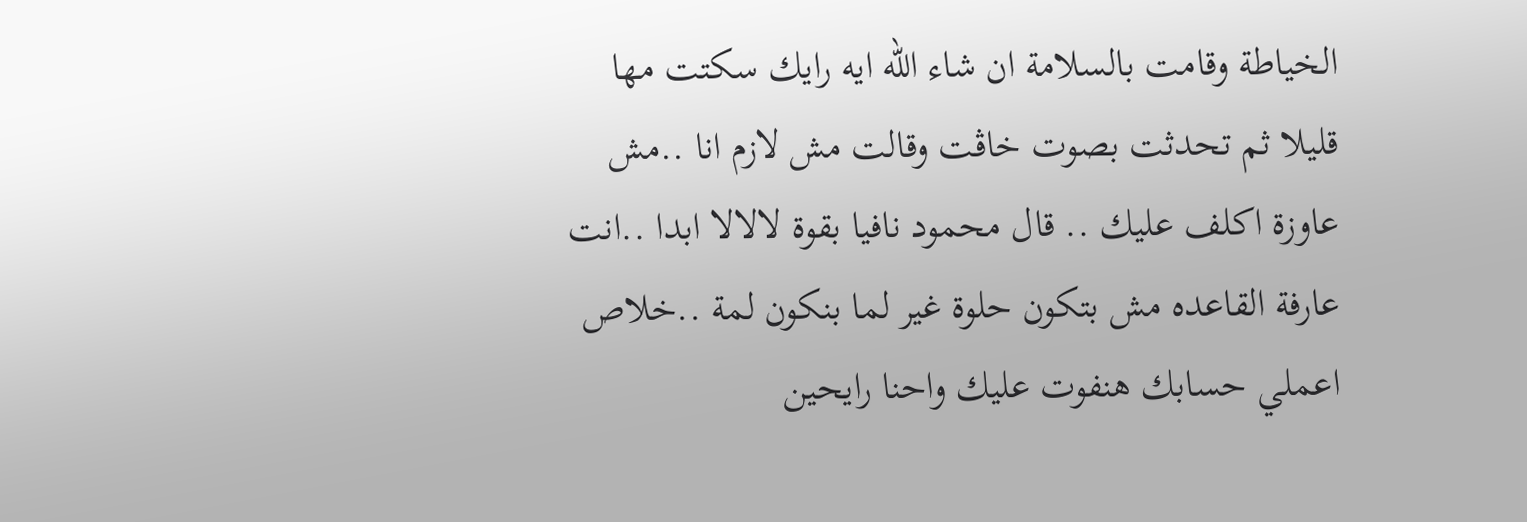الخياطة وقامت بالسلامة ان شاء الله ايه رايك سكتت مها قليلا ثم تحدثت بصوت خاڤت وقالت مش لازم انا ..مش عاوزة اكلف عليك .. قال محمود نافيا بقوة لالالا ابدا ..انت عارفة القاعده مش بتكون حلوة غير لما بنكون لمة ..خلاص اعملي حسابك هنفوت عليك واحنا رايحين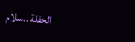الحفلة ..سلام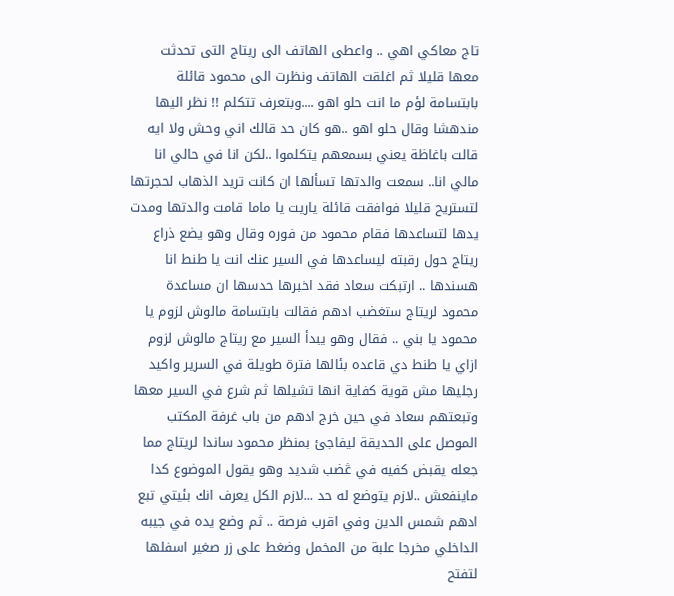تاج معاكي اهي .. واعطى الهاتف الى ريتاج التى تحدثت معها قليلا ثم اغلقت الهاتف ونظرت الى محمود قائلة بابتسامة لؤم ما انت حلو اهو ....وبتعرف تتكلم !! نظر اليها مندهشا وقال حلو اهو ..هو كان حد قالك اني وحش ولا ايه قالت باغاظة يعني بسمعهم يتكلموا ..لكن انا في حالي انا مالي انا.. سمعت والدتها تسألها ان كانت تريد الذهاب لحجرتها لتستريح قليلا فوافقت قائلة ياريت يا ماما قامت والدتها ومدت يدها لتساعدها فقام محمود من فوره وقال وهو يضع ذراع ريتاج حول رقبته ليساعدها في السير عنك انت يا طنط انا هسندها .. ارتبكت سعاد فقد اخبرها حدسها ان مساعدة محمود لريتاج ستغضب ادهم فقالت بابتسامة مالوش لزوم يا محمود يا بني .. فقال وهو يبدأ السير مع ريتاج مالوش لزوم ازاي يا طنط دي قاعده بئالها فترة طويلة في السرير واكيد رجليها مش قوية كفاية انها تشيلها ثم شرع في السير معها وتبعتهم سعاد في حين خرج ادهم من باب غرفة المكتب الموصل على الحديقة ليفاجئ بمنظر محمود ساندا لريتاج مما جعله يقبض كفيه في ڠضب شديد وهو يقول الموضوع كدا ماينفعش ..لازم يتوضع له حد ...لازم الكل يعرف انك بئيتي تبع ادهم شمس الدين وفي اقرب فرصة .. ثم وضع يده في جيبه الداخلي مخرجا علبة من المخمل وضغط على زر صغير اسفلها لتفتح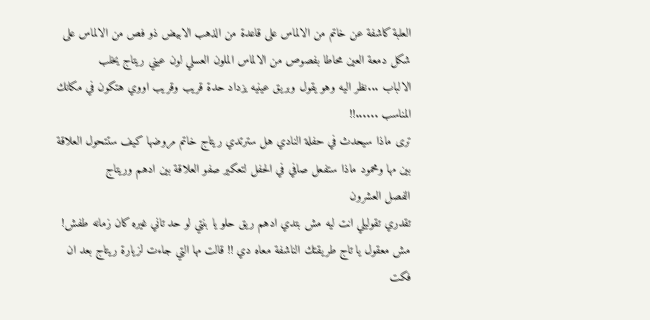العلبة كاشفة عن خاتم من الالماس على قاعدة من الذهب الابيض ذو فص من الالماس على شكل دمعة العين محاطا بفصوص من الالماس الملون العسلي لون عيني ريتاج يخلب
الالباب ...نظر اليه وهو يقول وبريق عينيه يزداد حدة قريب وقريب اووي هتكون في مكانك المناسب ......!!
ترى ماذا سيحدث في حفلة النادي هل سترتدي ريتاج خاتم مروضها كيف ستتحول العلاقة بين مها ومحمود ماذا ستفعل صافي في الحفل لتعكير صفو العلاقة بين ادهم وريتاج
الفصل العشرون
تقدري تقوليلي انت ليه مش بتدي ادهم ريق حلو يا بنتي لو حد تاني غيره كان زمانه طفش! مش معقول يا تاج طريقتك الناشفة معاه دي !! قالت مها التي جاءت لزيارة ريتاج بعد ان فكت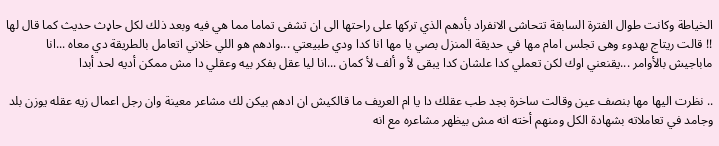الخياطة وكانت طوال الفترة السابقة تتحاشى الانفراد بأدهم الذي تركها على راحتها الى ان تشفى تماما مما هي فيه وبعد ذلك لكل حاډث حديث كما قال لها !! قالت ريتاج بهدوء وهى تجلس امام مها في حديقة المنزل بصي يا مها انا كدا ودي طبيعتي ...وادهم هو اللي خلاني اتعامل بالطريقة دي معاه ...انا ماباجيش بالأوامر ...يقنعني اوك لكن تعملي كدا علشان كدا يبقى لأ و ألف لأ كمان ...انا ليا عقل بفكر بيه وعقلي دا مش ممكن أديه لحد أبدا

.. نظرت اليها مها بنصف عين وقالت ساخرة بجد طب عقلك دا يا ام العريف ما قالكيش ان ادهم بيكن لك مشاعر معينة وان رجل اعمال زيه عقله يوزن بلد وجامد في تعاملاته بشهادة الكل ومنهم أخته انه مش بيظهر مشاعره مع انه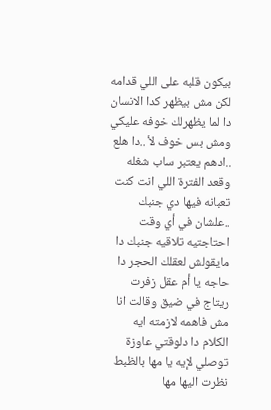بيكون قلبه على اللي قدامه لكن مش بيظهر كدا الانسان دا لما يظهرلك خوفه عليكي ومش بس خوف لأ ..دا هلع ..ادهم يعتبر ساب شغله وقعد الفترة اللي انت كنت تعبانه فيها دي جنبك ..علشان في أي وقت احتاجتيه تلاقيه جنبك دا مايقولش لعقلك الحجر دا حاجه يا أم عقل زفرت ريتاج في ضيق وقالت انا مش فاهمه لازمته ايه الكلام دا دلوقتي عاوزة توصلي لإيه يا مها بالظبط نظرت اليها مها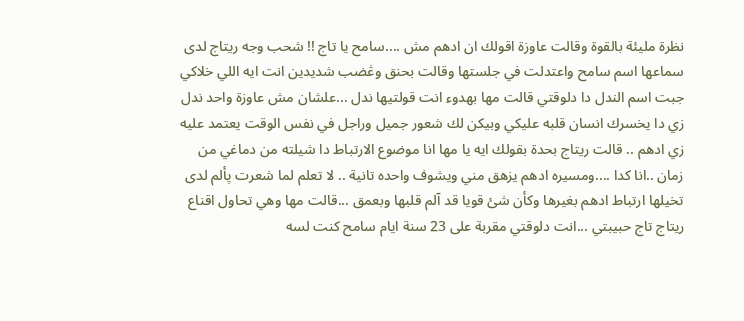نظرة مليئة بالقوة وقالت عاوزة اقولك ان ادهم مش ....سامح يا تاج !! شحب وجه ريتاج لدى سماعها اسم سامح واعتدلت في جلستها وقالت بحنق وڠضب شديدين انت ايه اللي خلاكي جبت اسم الندل دا دلوقتي قالت مها بهدوء انت قولتيها ندل ...علشان مش عاوزة واحد ندل زي دا يخسرك انسان قلبه عليكي وبيكن لك شعور جميل وراجل في نفس الوقت يعتمد عليه زي ادهم .. قالت ريتاج بحدة بقولك ايه يا مها انا موضوع الارتباط دا شيلته من دماغي من زمان ..انا كدا ....ومسيره ادهم يزهق مني ويشوف واحده تانية .. لا تعلم لما شعرت پألم لدى تخيلها ارتباط ادهم بغيرها وكأن شئ قويا قد آلم قلبها وبعمق ...قالت مها وهي تحاول اقناع ريتاج تاج حبيبتي ...انت دلوقتي مقربة على 23 سنة ايام سامح كنت لسه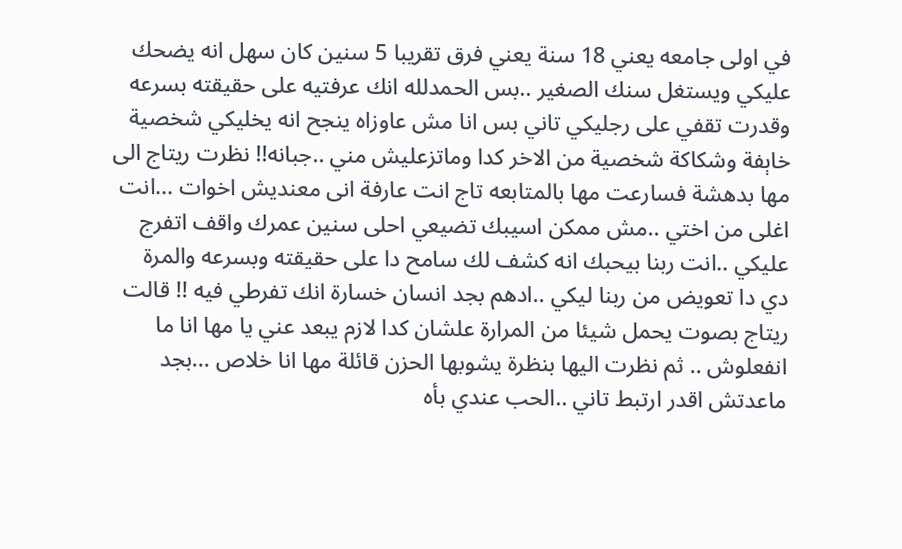في اولى جامعه يعني 18 سنة يعني فرق تقريبا 5 سنين كان سهل انه يضحك عليكي ويستغل سنك الصغير ..بس الحمدلله انك عرفتيه على حقيقته بسرعه وقدرت تقفي على رجليكي تاني بس انا مش عاوزاه ينجح انه يخليكي شخصية خاېفة وشكاكة شخصية من الاخر كدا وماتزعليش مني ..جبانه!! نظرت ريتاج الى مها بدهشة فسارعت مها بالمتابعه تاج انت عارفة انى معنديش اخوات ...انت اغلى من اختي ..مش ممكن اسيبك تضيعي احلى سنين عمرك واقف اتفرج عليكي ..انت ربنا بيحبك انه كشف لك سامح دا على حقيقته وبسرعه والمرة دي دا تعويض من ربنا ليكي ..ادهم بجد انسان خسارة انك تفرطي فيه !! قالت ريتاج بصوت يحمل شيئا من المرارة علشان كدا لازم يبعد عني يا مها انا ما انفعلوش .. ثم نظرت اليها بنظرة يشوبها الحزن قائلة مها انا خلاص ...بجد ماعدتش اقدر ارتبط تاني ..الحب عندي بأه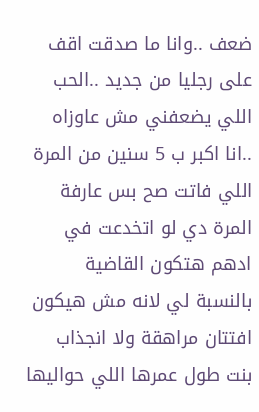ضعف ..وانا ما صدقت اقف على رجليا من جديد ..الحب اللي يضعفني مش عاوزاه ..انا اكبر ب 5 سنين من المرة اللي فاتت صح بس عارفة المرة دي لو اتخدعت في ادهم هتكون القاضية بالنسبة لي لانه مش هيكون افتتان مراهقة ولا انجذاب بنت طول عمرها اللي حواليها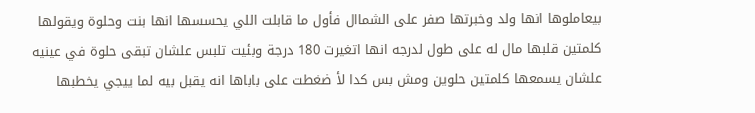بيعاملوها انها ولد وخبرتها صفر على الشماال فأول ما قابلت اللي يحسسها انها بنت وحلوة ويقولها كلمتين قلبها مال له على طول لدرجه انها اتغيرت 180 درجة وبئيت تلبس علشان تبقى حلوة في عينيه علشان يسمعها كلمتين حلوين ومش بس كدا لأ ضغطت على باباها انه يقبل بيه لما ييجي يخطبها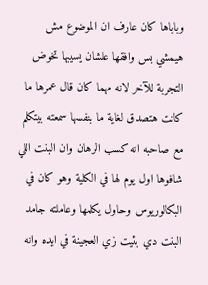وباباها كان عارف ان الموضوع مش هيمشي بس وافقها علشان يسيبها تخوض التجربة للآخر لانه مهما كان قال عمرها ما كانت هتصدق لغاية ما بنفسها سمعته بيتكلم مع صاحبه انه كسب الرهان وان البنت اللي شافوها اول يوم لها في الكلية وهو كان في البكالوريوس وحاول يكلمها وعاملته جامد البنت دي بئيت زي العجينة في ايده وانه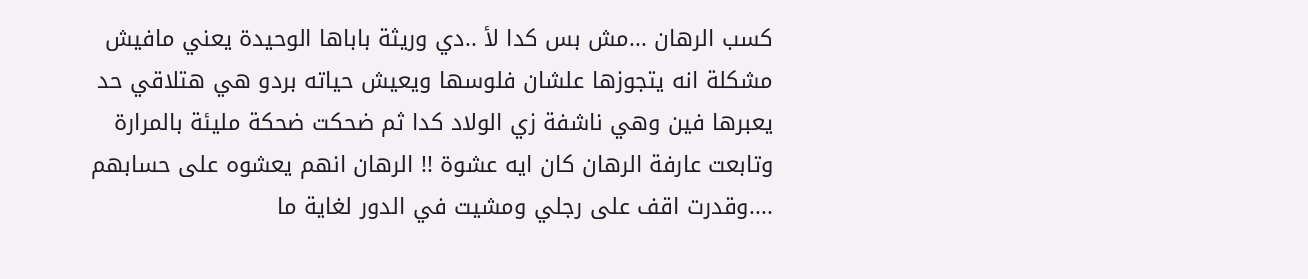كسب الرهان ...مش بس كدا لأ ..دي وريثة باباها الوحيدة يعني مافيش مشكلة انه يتجوزها علشان فلوسها ويعيش حياته بردو هي هتلاقي حد يعبرها فين وهي ناشفة زي الولاد كدا ثم ضحكت ضحكة مليئة بالمرارة وتابعت عارفة الرهان كان ايه عشوة !! الرهان انهم يعشوه على حسابهم ....وقدرت اقف على رجلي ومشيت في الدور لغاية ما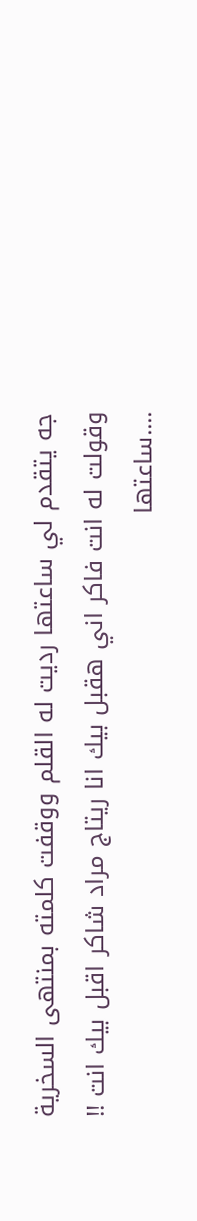جه يتقدم لي ساعتها رديت له القلم ووقفت كلمته بمنتهى السخرية وقولت له انت فاكر اني هقبل بيك انا ريتاج مراد شاكر اقبل بيك انت !! ....ساعتها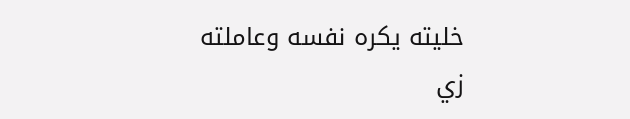خليته يكره نفسه وعاملته زي